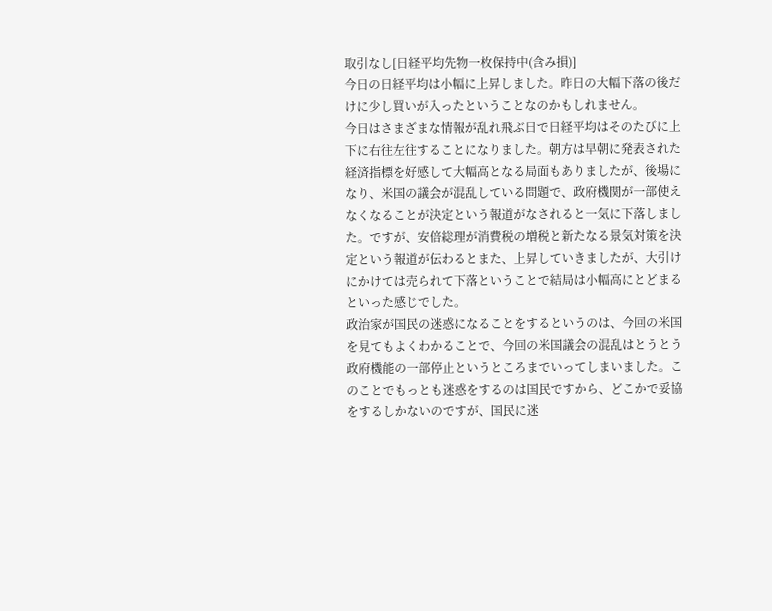取引なし[日経平均先物一枚保持中(含み損)]
今日の日経平均は小幅に上昇しました。昨日の大幅下落の後だけに少し買いが入ったということなのかもしれません。
今日はさまざまな情報が乱れ飛ぶ日で日経平均はそのたびに上下に右往左往することになりました。朝方は早朝に発表された経済指標を好感して大幅高となる局面もありましたが、後場になり、米国の議会が混乱している問題で、政府機関が一部使えなくなることが決定という報道がなされると一気に下落しました。ですが、安倍総理が消費税の増税と新たなる景気対策を決定という報道が伝わるとまた、上昇していきましたが、大引けにかけては売られて下落ということで結局は小幅高にとどまるといった感じでした。
政治家が国民の迷惑になることをするというのは、今回の米国を見てもよくわかることで、今回の米国議会の混乱はとうとう政府機能の一部停止というところまでいってしまいました。このことでもっとも迷惑をするのは国民ですから、どこかで妥協をするしかないのですが、国民に迷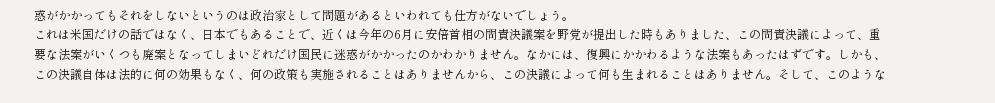惑がかかってもそれをしないというのは政治家として問題があるといわれても仕方がないでしょう。
これは米国だけの話ではなく、日本でもあることで、近くは今年の6月に安倍首相の問責決議案を野党が提出した時もありました、この問責決議によって、重要な法案がいくつも廃案となってしまいどれだけ国民に迷惑がかかったのかわかりません。なかには、復興にかかわるような法案もあったはずです。しかも、この決議自体は法的に何の効果もなく、何の政策も実施されることはありませんから、この決議によって何も生まれることはありません。そして、このような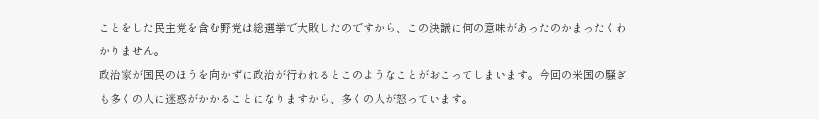ことをした民主党を含む野党は総選挙で大敗したのですから、この決議に何の意味があったのかまったくわかりません。
政治家が国民のほうを向かずに政治が行われるとこのようなことがおこってしまいます。今回の米国の騒ぎも多くの人に迷惑がかかることになりますから、多くの人が怒っています。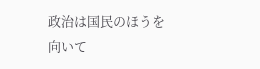政治は国民のほうを向いて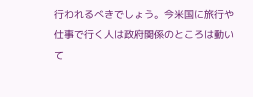行われるべきでしょう。今米国に旅行や仕事で行く人は政府関係のところは動いて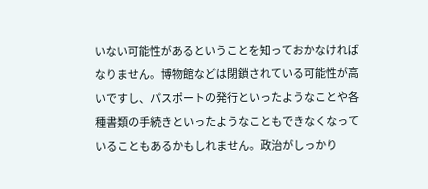いない可能性があるということを知っておかなければなりません。博物館などは閉鎖されている可能性が高いですし、パスポートの発行といったようなことや各種書類の手続きといったようなこともできなくなっていることもあるかもしれません。政治がしっかり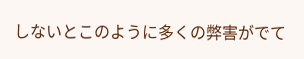しないとこのように多くの弊害がでて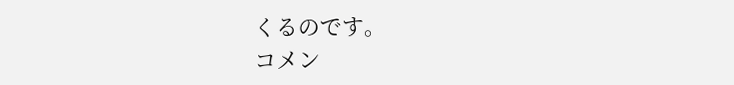くるのです。
コメン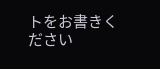トをお書きください